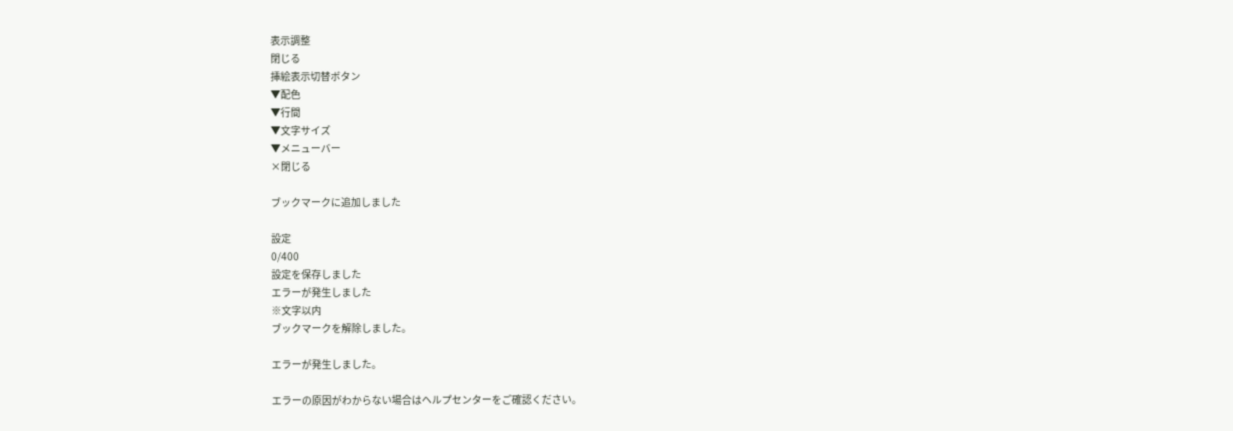表示調整
閉じる
挿絵表示切替ボタン
▼配色
▼行間
▼文字サイズ
▼メニューバー
×閉じる

ブックマークに追加しました

設定
0/400
設定を保存しました
エラーが発生しました
※文字以内
ブックマークを解除しました。

エラーが発生しました。

エラーの原因がわからない場合はヘルプセンターをご確認ください。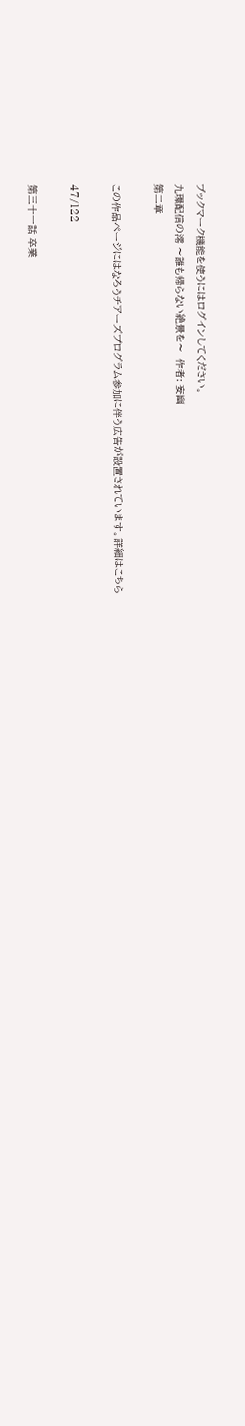ブックマーク機能を使うにはログインしてください。
九環配信の澪 〜誰も帰らない絶景を〜  作者: 妄幽
第二章

この作品ページにはなろうチアーズプログラム参加に伴う広告が設置されています。詳細はこちら

47/122

第三十一話 卒業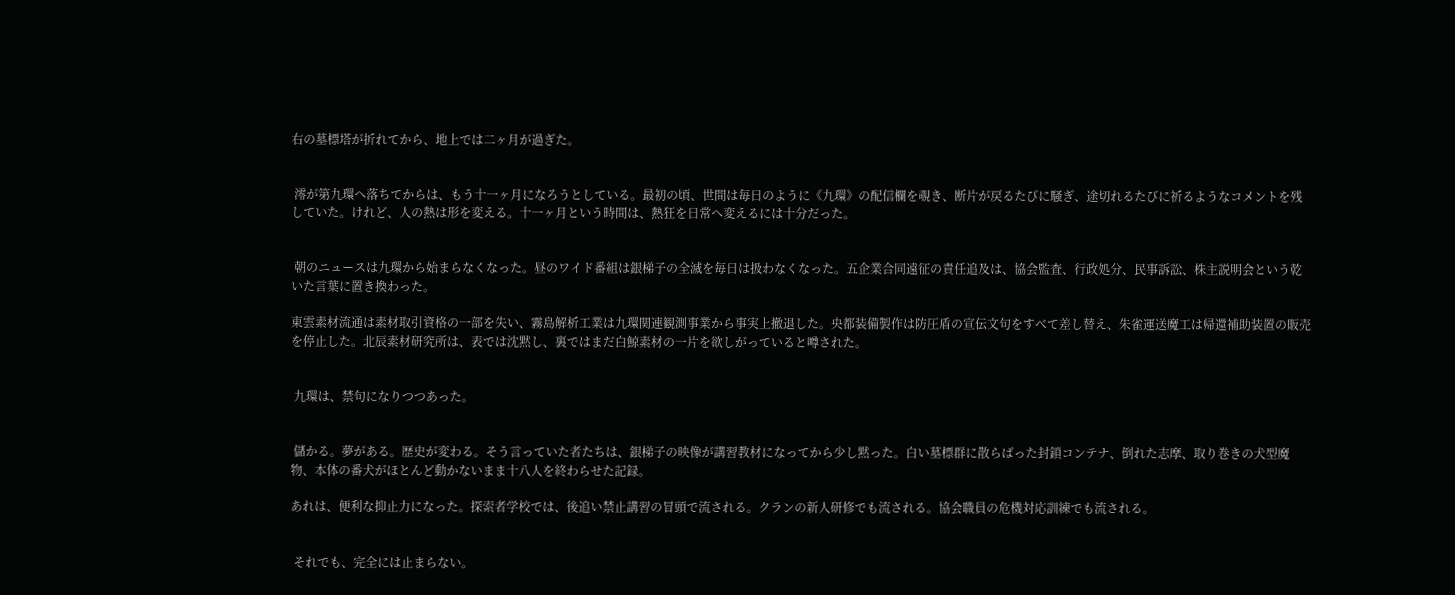右の墓標塔が折れてから、地上では二ヶ月が過ぎた。


 澪が第九環へ落ちてからは、もう十一ヶ月になろうとしている。最初の頃、世間は毎日のように《九環》の配信欄を覗き、断片が戻るたびに騒ぎ、途切れるたびに祈るようなコメントを残していた。けれど、人の熱は形を変える。十一ヶ月という時間は、熱狂を日常へ変えるには十分だった。


 朝のニュースは九環から始まらなくなった。昼のワイド番組は銀梯子の全滅を毎日は扱わなくなった。五企業合同遠征の責任追及は、協会監査、行政処分、民事訴訟、株主説明会という乾いた言葉に置き換わった。

東雲素材流通は素材取引資格の一部を失い、霧島解析工業は九環関連観測事業から事実上撤退した。央都装備製作は防圧盾の宣伝文句をすべて差し替え、朱雀運送魔工は帰還補助装置の販売を停止した。北辰素材研究所は、表では沈黙し、裏ではまだ白鯨素材の一片を欲しがっていると噂された。


 九環は、禁句になりつつあった。


 儲かる。夢がある。歴史が変わる。そう言っていた者たちは、銀梯子の映像が講習教材になってから少し黙った。白い墓標群に散らばった封鎖コンテナ、倒れた志摩、取り巻きの犬型魔物、本体の番犬がほとんど動かないまま十八人を終わらせた記録。

あれは、便利な抑止力になった。探索者学校では、後追い禁止講習の冒頭で流される。クランの新人研修でも流される。協会職員の危機対応訓練でも流される。


 それでも、完全には止まらない。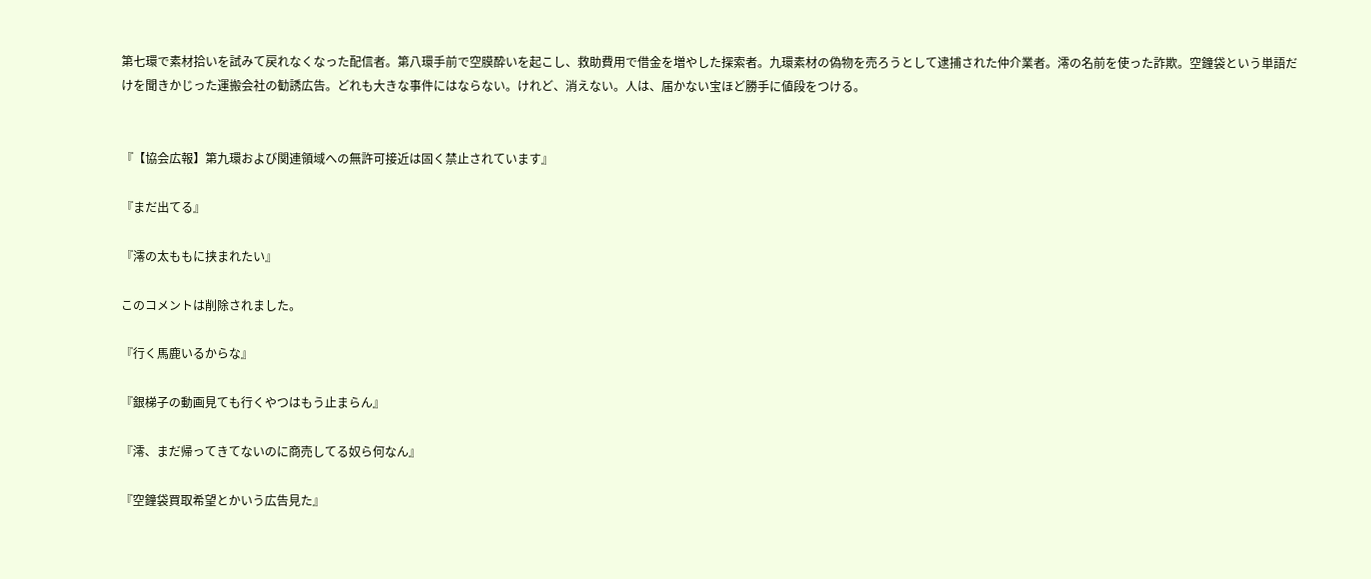第七環で素材拾いを試みて戻れなくなった配信者。第八環手前で空膜酔いを起こし、救助費用で借金を増やした探索者。九環素材の偽物を売ろうとして逮捕された仲介業者。澪の名前を使った詐欺。空鐘袋という単語だけを聞きかじった運搬会社の勧誘広告。どれも大きな事件にはならない。けれど、消えない。人は、届かない宝ほど勝手に値段をつける。


『【協会広報】第九環および関連領域への無許可接近は固く禁止されています』

『まだ出てる』

『澪の太ももに挟まれたい』

このコメントは削除されました。

『行く馬鹿いるからな』

『銀梯子の動画見ても行くやつはもう止まらん』

『澪、まだ帰ってきてないのに商売してる奴ら何なん』

『空鐘袋買取希望とかいう広告見た』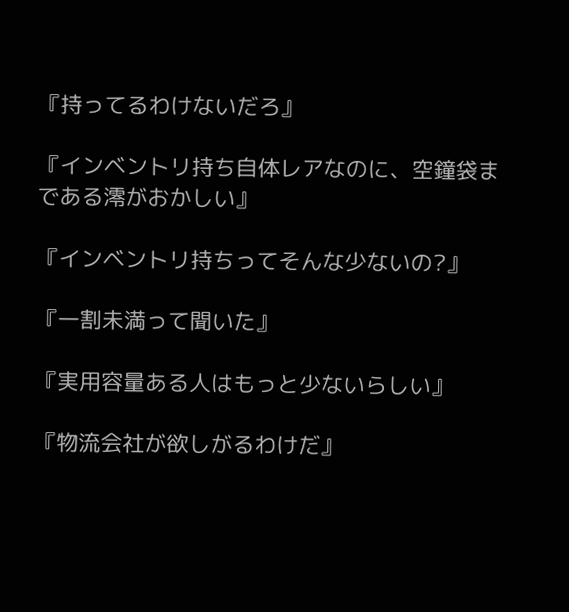『持ってるわけないだろ』

『インベントリ持ち自体レアなのに、空鐘袋まである澪がおかしい』

『インベントリ持ちってそんな少ないの?』

『一割未満って聞いた』

『実用容量ある人はもっと少ないらしい』

『物流会社が欲しがるわけだ』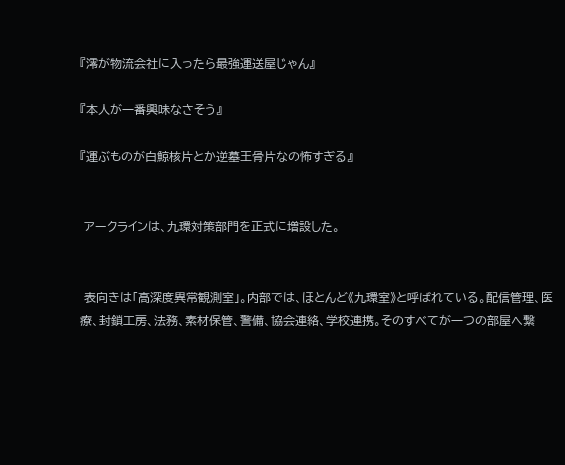『澪が物流会社に入ったら最強運送屋じゃん』

『本人が一番興味なさそう』

『運ぶものが白鯨核片とか逆墓王骨片なの怖すぎる』


 アークラインは、九環対策部門を正式に増設した。


 表向きは「高深度異常観測室」。内部では、ほとんど《九環室》と呼ばれている。配信管理、医療、封鎖工房、法務、素材保管、警備、協会連絡、学校連携。そのすべてが一つの部屋へ繋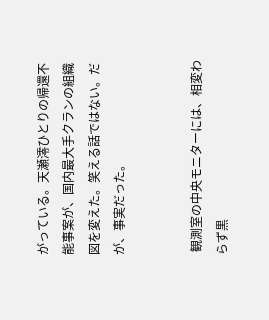がっている。天瀬澪ひとりの帰還不能事案が、国内最大手クランの組織図を変えた。笑える話ではない。だが、事実だった。


 観測室の中央モニターには、相変わらず黒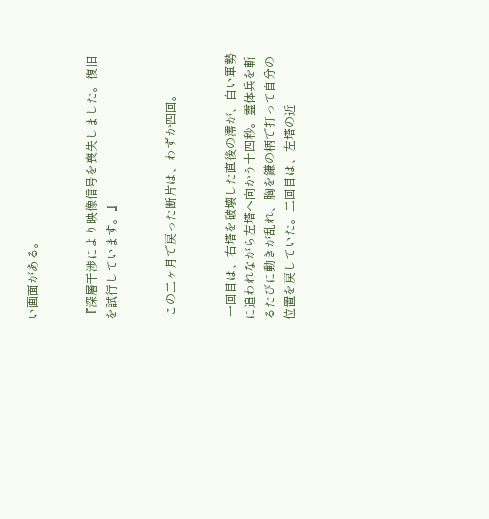い画面がある。


『深層干渉により映像信号を喪失しました。復旧を試行しています。』


 この二ヶ月で戻った断片は、わずか四回。


 一回目は、右塔を破壊した直後の澪が、白い軍勢に追われながら左塔へ向かう十四秒。霊体兵を斬るたびに動きが乱れ、胸を鎌の柄で打って自分の位置を戻していた。二回目は、左塔の近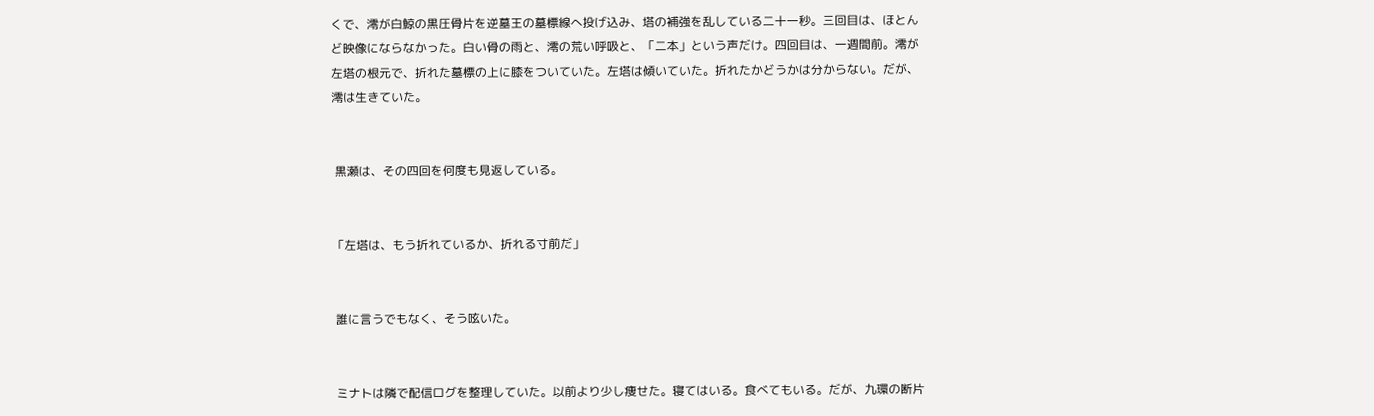くで、澪が白鯨の黒圧骨片を逆墓王の墓標線へ投げ込み、塔の補強を乱している二十一秒。三回目は、ほとんど映像にならなかった。白い骨の雨と、澪の荒い呼吸と、「二本」という声だけ。四回目は、一週間前。澪が左塔の根元で、折れた墓標の上に膝をついていた。左塔は傾いていた。折れたかどうかは分からない。だが、澪は生きていた。


 黒瀬は、その四回を何度も見返している。


「左塔は、もう折れているか、折れる寸前だ」


 誰に言うでもなく、そう呟いた。


 ミナトは隣で配信ログを整理していた。以前より少し痩せた。寝てはいる。食べてもいる。だが、九環の断片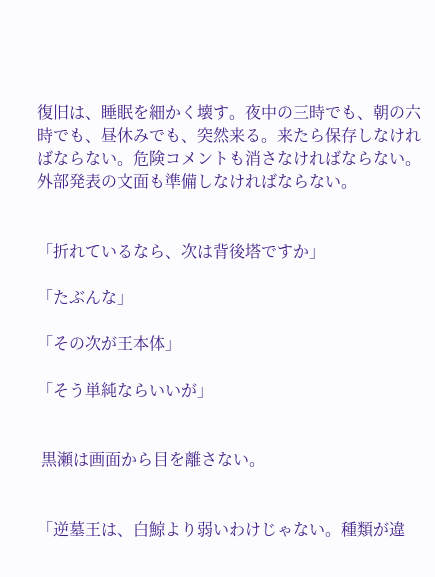復旧は、睡眠を細かく壊す。夜中の三時でも、朝の六時でも、昼休みでも、突然来る。来たら保存しなければならない。危険コメントも消さなければならない。外部発表の文面も準備しなければならない。


「折れているなら、次は背後塔ですか」

「たぶんな」

「その次が王本体」

「そう単純ならいいが」


 黒瀬は画面から目を離さない。


「逆墓王は、白鯨より弱いわけじゃない。種類が違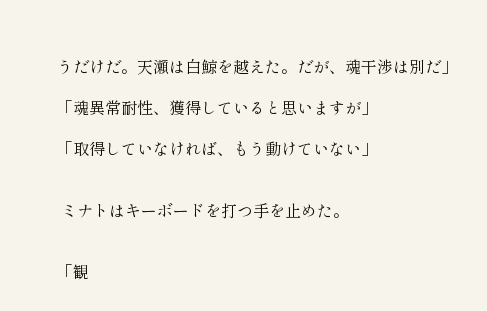うだけだ。天瀬は白鯨を越えた。だが、魂干渉は別だ」

「魂異常耐性、獲得していると思いますが」

「取得していなければ、もう動けていない」


 ミナトはキーボードを打つ手を止めた。


「観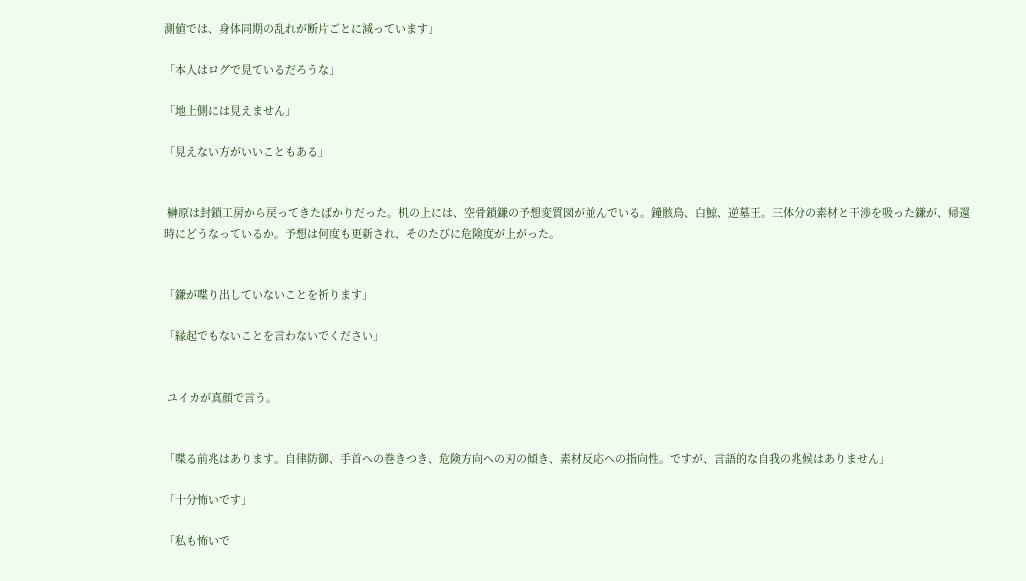測値では、身体同期の乱れが断片ごとに減っています」

「本人はログで見ているだろうな」

「地上側には見えません」

「見えない方がいいこともある」


 榊原は封鎖工房から戻ってきたばかりだった。机の上には、空骨鎖鎌の予想変質図が並んでいる。鐘骸鳥、白鯨、逆墓王。三体分の素材と干渉を吸った鎌が、帰還時にどうなっているか。予想は何度も更新され、そのたびに危険度が上がった。


「鎌が喋り出していないことを祈ります」

「縁起でもないことを言わないでください」


 ユイカが真顔で言う。


「喋る前兆はあります。自律防御、手首への巻きつき、危険方向への刃の傾き、素材反応への指向性。ですが、言語的な自我の兆候はありません」

「十分怖いです」

「私も怖いで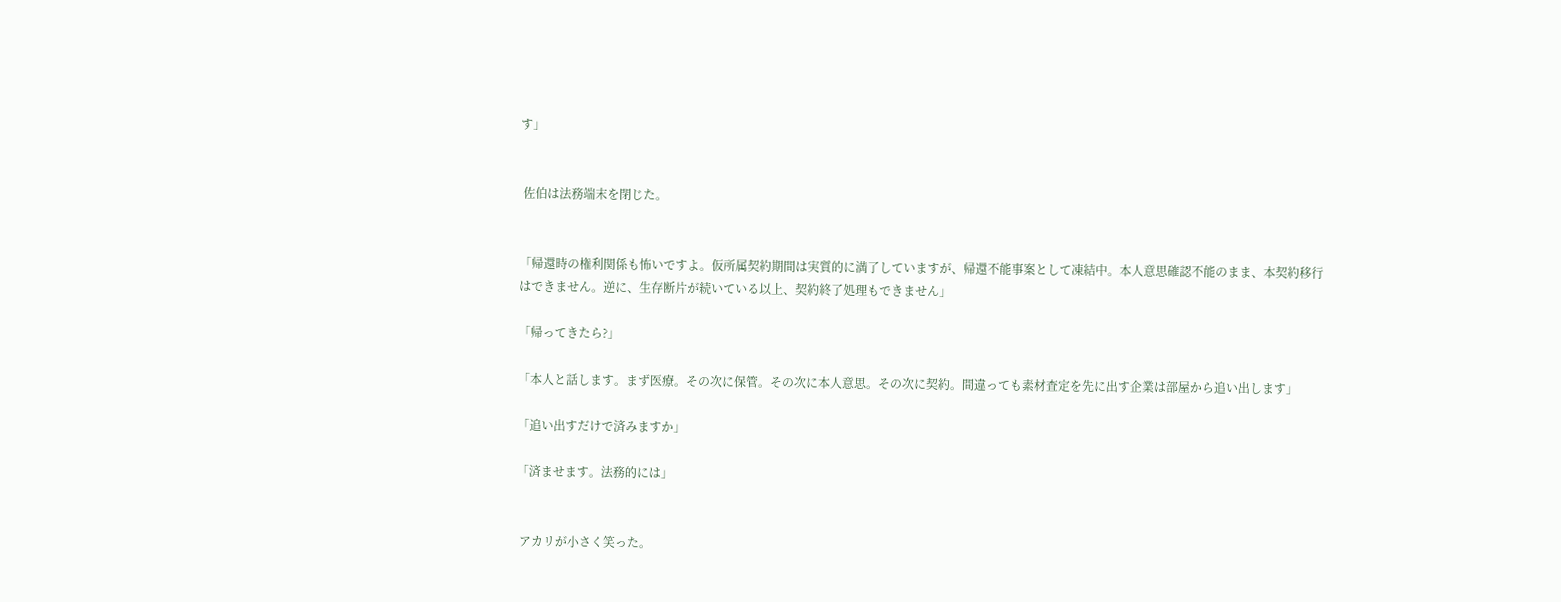す」


 佐伯は法務端末を閉じた。


「帰還時の権利関係も怖いですよ。仮所属契約期間は実質的に満了していますが、帰還不能事案として凍結中。本人意思確認不能のまま、本契約移行はできません。逆に、生存断片が続いている以上、契約終了処理もできません」

「帰ってきたら?」

「本人と話します。まず医療。その次に保管。その次に本人意思。その次に契約。間違っても素材査定を先に出す企業は部屋から追い出します」

「追い出すだけで済みますか」

「済ませます。法務的には」


 アカリが小さく笑った。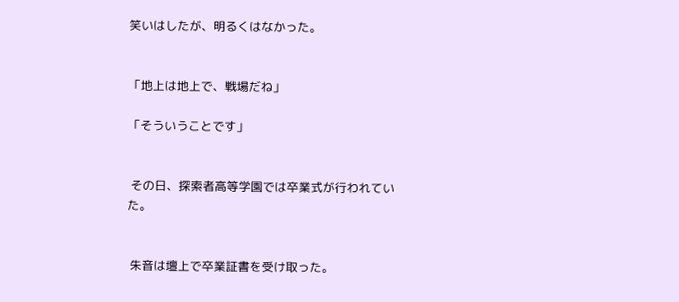笑いはしたが、明るくはなかった。


「地上は地上で、戦場だね」

「そういうことです」


 その日、探索者高等学園では卒業式が行われていた。


 朱音は壇上で卒業証書を受け取った。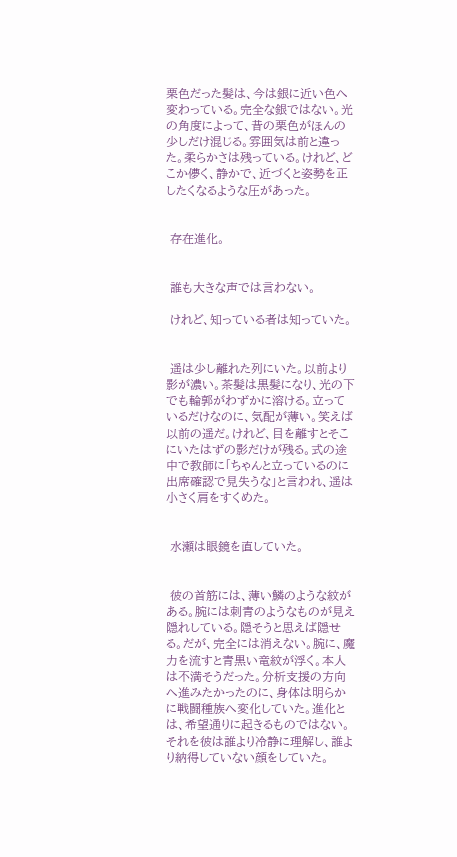栗色だった髪は、今は銀に近い色へ変わっている。完全な銀ではない。光の角度によって、昔の栗色がほんの少しだけ混じる。雰囲気は前と違った。柔らかさは残っている。けれど、どこか儚く、静かで、近づくと姿勢を正したくなるような圧があった。


 存在進化。


 誰も大きな声では言わない。

 けれど、知っている者は知っていた。


 遥は少し離れた列にいた。以前より影が濃い。茶髪は黒髪になり、光の下でも輪郭がわずかに溶ける。立っているだけなのに、気配が薄い。笑えば以前の遥だ。けれど、目を離すとそこにいたはずの影だけが残る。式の途中で教師に「ちゃんと立っているのに出席確認で見失うな」と言われ、遥は小さく肩をすくめた。


 水瀬は眼鏡を直していた。


 彼の首筋には、薄い鱗のような紋がある。腕には刺青のようなものが見え隠れしている。隠そうと思えば隠せる。だが、完全には消えない。腕に、魔力を流すと青黒い竜紋が浮く。本人は不満そうだった。分析支援の方向へ進みたかったのに、身体は明らかに戦闘種族へ変化していた。進化とは、希望通りに起きるものではない。それを彼は誰より冷静に理解し、誰より納得していない顔をしていた。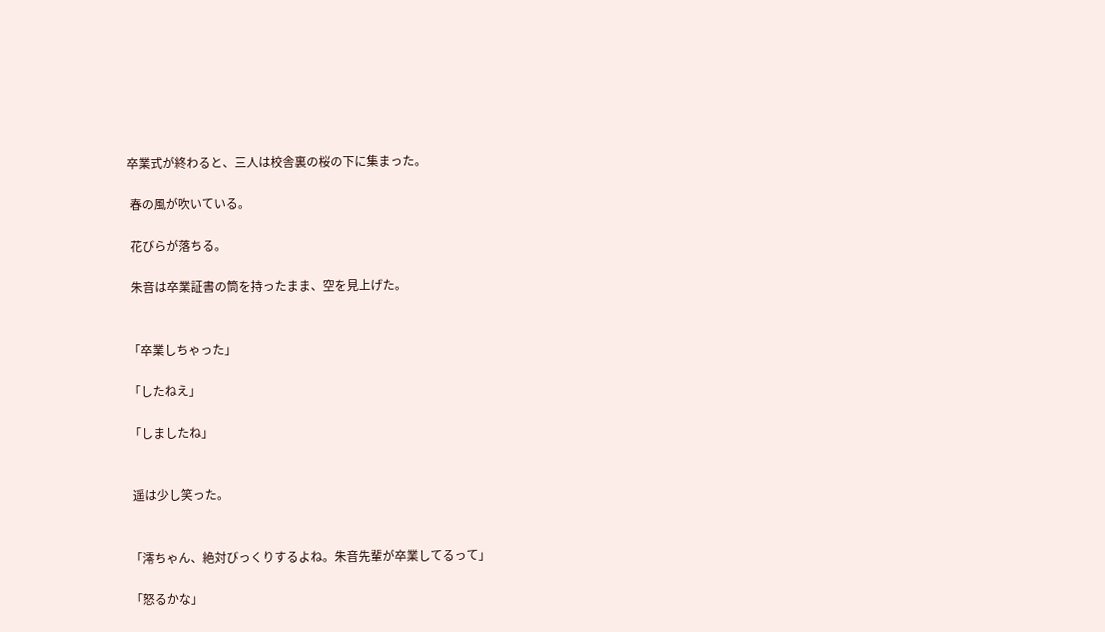卒業式が終わると、三人は校舎裏の桜の下に集まった。

 春の風が吹いている。

 花びらが落ちる。

 朱音は卒業証書の筒を持ったまま、空を見上げた。


「卒業しちゃった」

「したねえ」

「しましたね」


 遥は少し笑った。


「澪ちゃん、絶対びっくりするよね。朱音先輩が卒業してるって」

「怒るかな」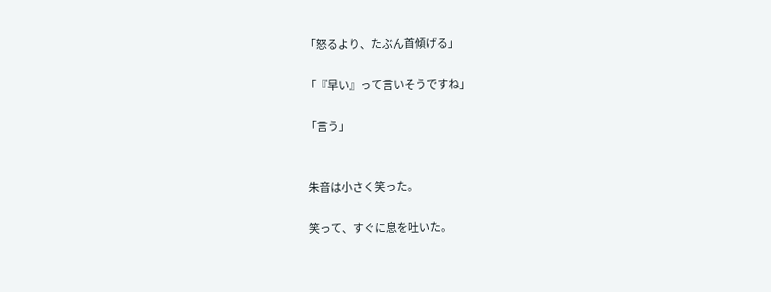「怒るより、たぶん首傾げる」

「『早い』って言いそうですね」

「言う」


 朱音は小さく笑った。

 笑って、すぐに息を吐いた。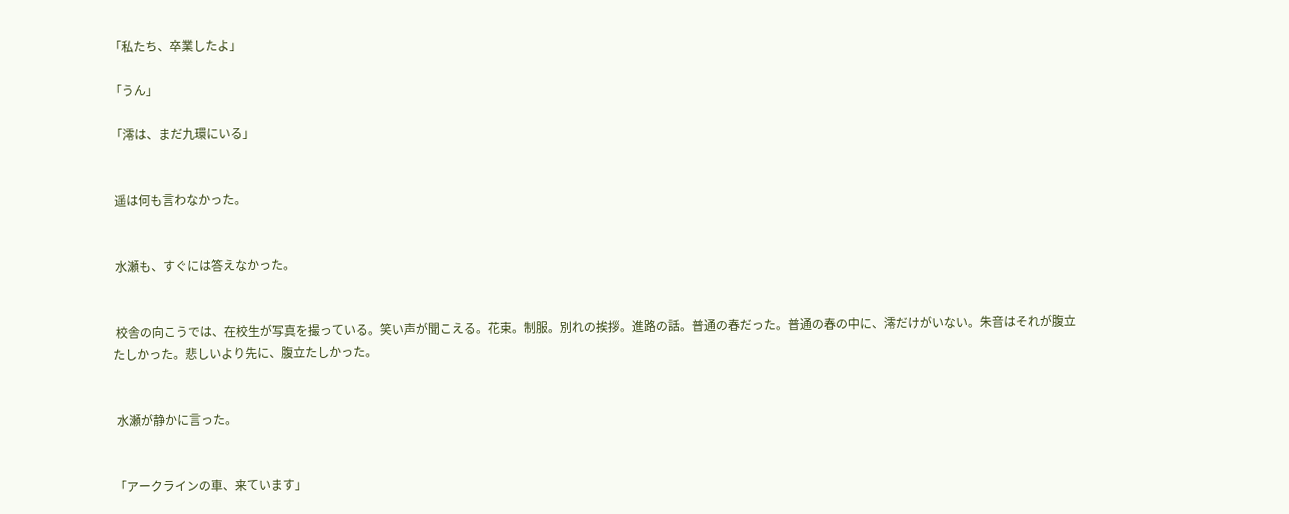「私たち、卒業したよ」

「うん」

「澪は、まだ九環にいる」


 遥は何も言わなかった。


 水瀬も、すぐには答えなかった。


 校舎の向こうでは、在校生が写真を撮っている。笑い声が聞こえる。花束。制服。別れの挨拶。進路の話。普通の春だった。普通の春の中に、澪だけがいない。朱音はそれが腹立たしかった。悲しいより先に、腹立たしかった。


 水瀬が静かに言った。


「アークラインの車、来ています」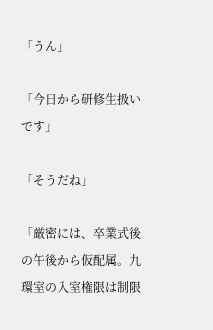「うん」

「今日から研修生扱いです」

「そうだね」

「厳密には、卒業式後の午後から仮配属。九環室の入室権限は制限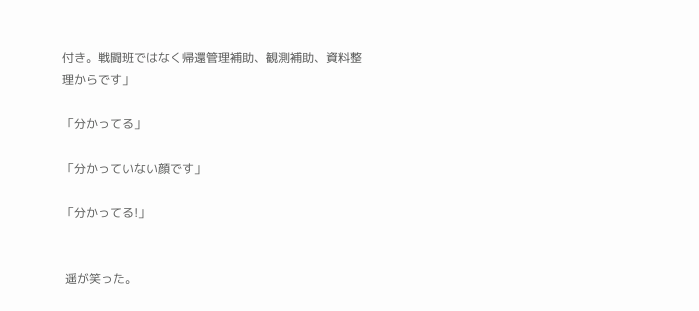付き。戦闘班ではなく帰還管理補助、観測補助、資料整理からです」

「分かってる」

「分かっていない顔です」

「分かってる!」


 遥が笑った。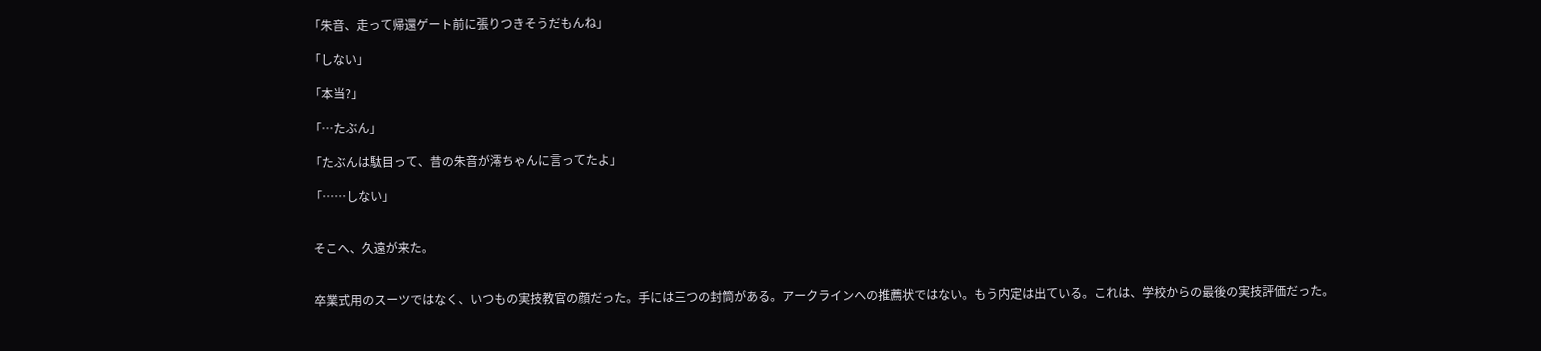「朱音、走って帰還ゲート前に張りつきそうだもんね」

「しない」

「本当?」

「…たぶん」

「たぶんは駄目って、昔の朱音が澪ちゃんに言ってたよ」

「……しない」


 そこへ、久遠が来た。


 卒業式用のスーツではなく、いつもの実技教官の顔だった。手には三つの封筒がある。アークラインへの推薦状ではない。もう内定は出ている。これは、学校からの最後の実技評価だった。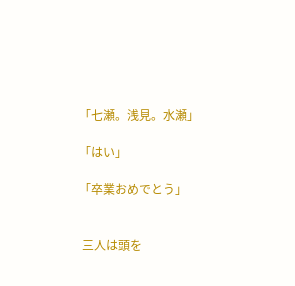「七瀬。浅見。水瀬」

「はい」

「卒業おめでとう」


 三人は頭を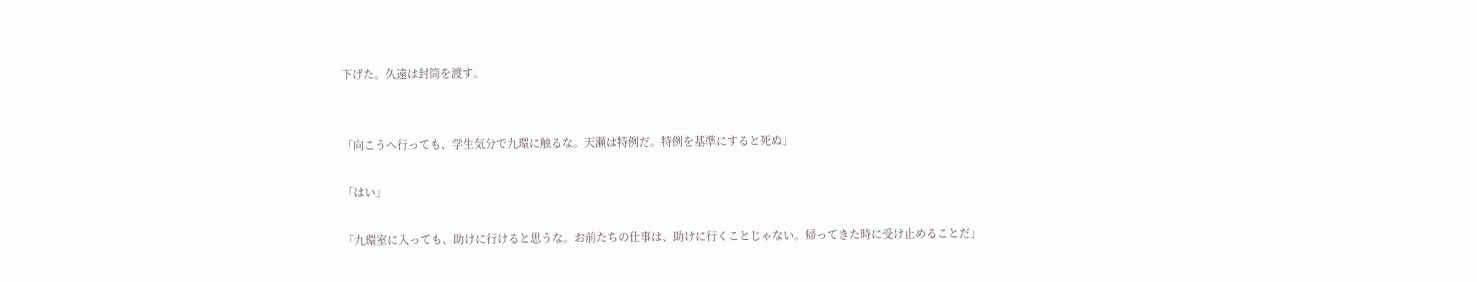下げた。久遠は封筒を渡す。


「向こうへ行っても、学生気分で九環に触るな。天瀬は特例だ。特例を基準にすると死ぬ」

「はい」

「九環室に入っても、助けに行けると思うな。お前たちの仕事は、助けに行くことじゃない。帰ってきた時に受け止めることだ」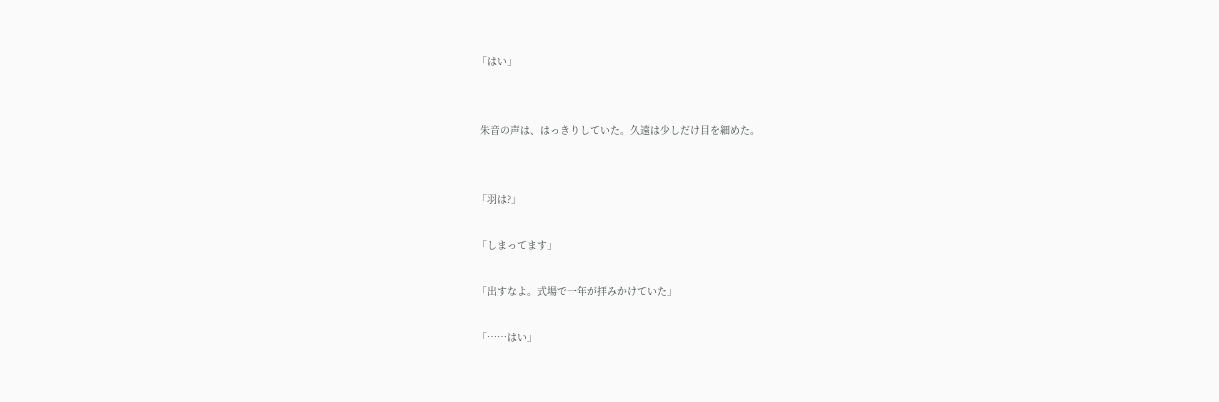「はい」


 朱音の声は、はっきりしていた。久遠は少しだけ目を細めた。


「羽は?」

「しまってます」

「出すなよ。式場で一年が拝みかけていた」

「……はい」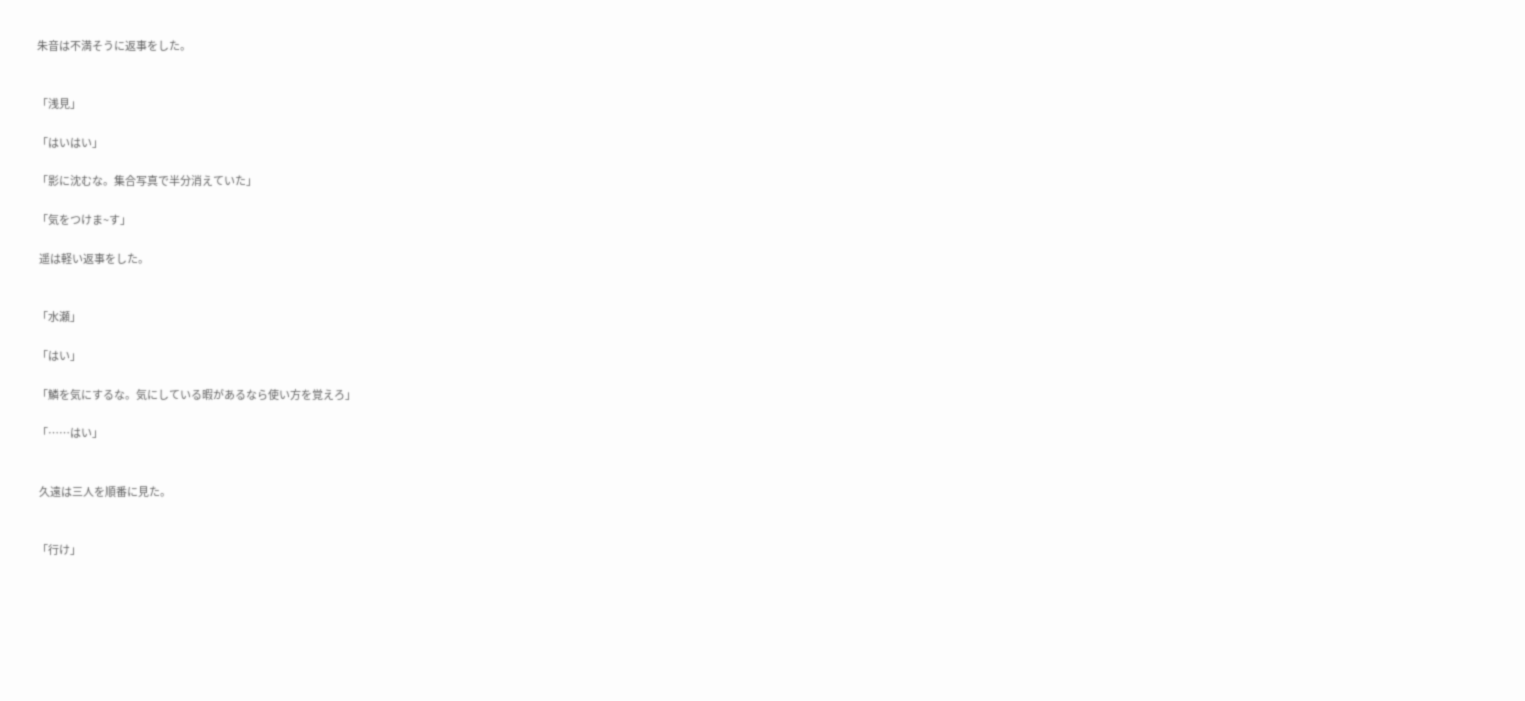朱音は不満そうに返事をした。


「浅見」

「はいはい」

「影に沈むな。集合写真で半分消えていた」

「気をつけま~す」

 遥は軽い返事をした。


「水瀬」

「はい」

「鱗を気にするな。気にしている暇があるなら使い方を覚えろ」

「……はい」


 久遠は三人を順番に見た。


「行け」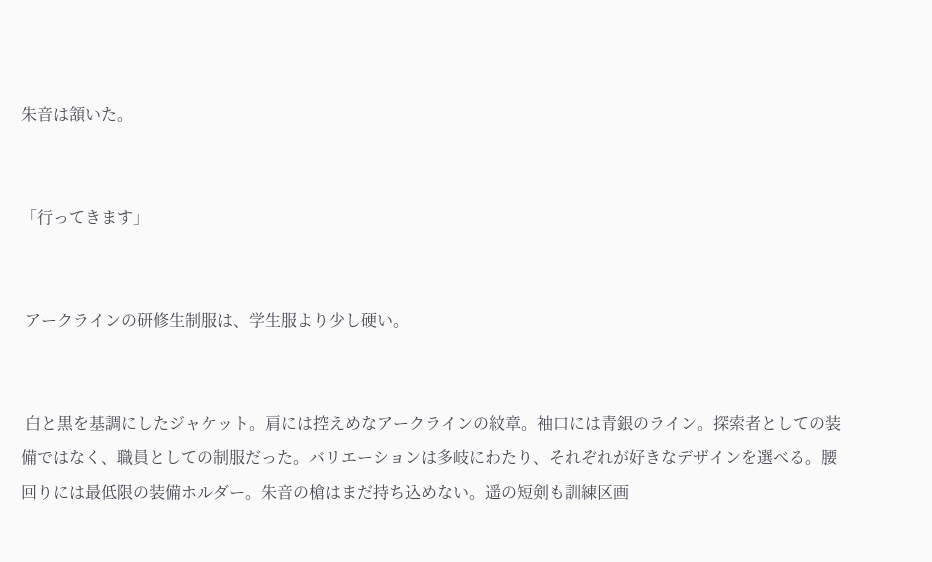朱音は頷いた。


「行ってきます」


 アークラインの研修生制服は、学生服より少し硬い。


 白と黒を基調にしたジャケット。肩には控えめなアークラインの紋章。袖口には青銀のライン。探索者としての装備ではなく、職員としての制服だった。バリエーションは多岐にわたり、それぞれが好きなデザインを選べる。腰回りには最低限の装備ホルダー。朱音の槍はまだ持ち込めない。遥の短剣も訓練区画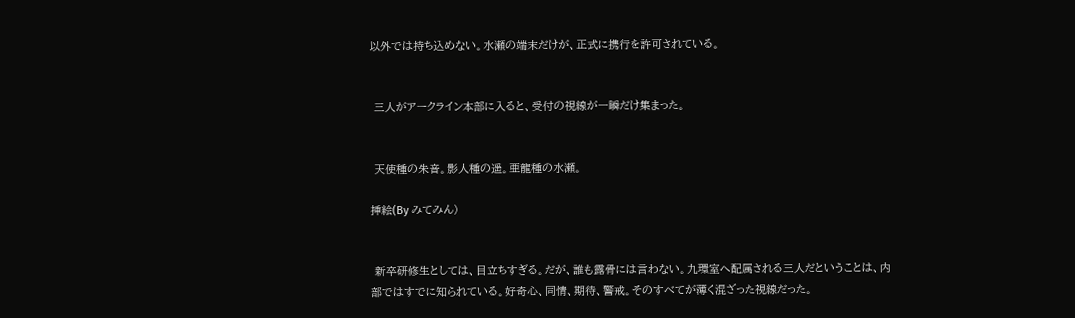以外では持ち込めない。水瀬の端末だけが、正式に携行を許可されている。


 三人がアークライン本部に入ると、受付の視線が一瞬だけ集まった。


 天使種の朱音。影人種の遥。亜龍種の水瀬。

挿絵(By みてみん)


 新卒研修生としては、目立ちすぎる。だが、誰も露骨には言わない。九環室へ配属される三人だということは、内部ではすでに知られている。好奇心、同情、期待、警戒。そのすべてが薄く混ざった視線だった。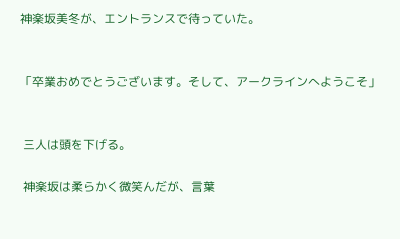神楽坂美冬が、エントランスで待っていた。


「卒業おめでとうございます。そして、アークラインへようこそ」


 三人は頭を下げる。

 神楽坂は柔らかく微笑んだが、言葉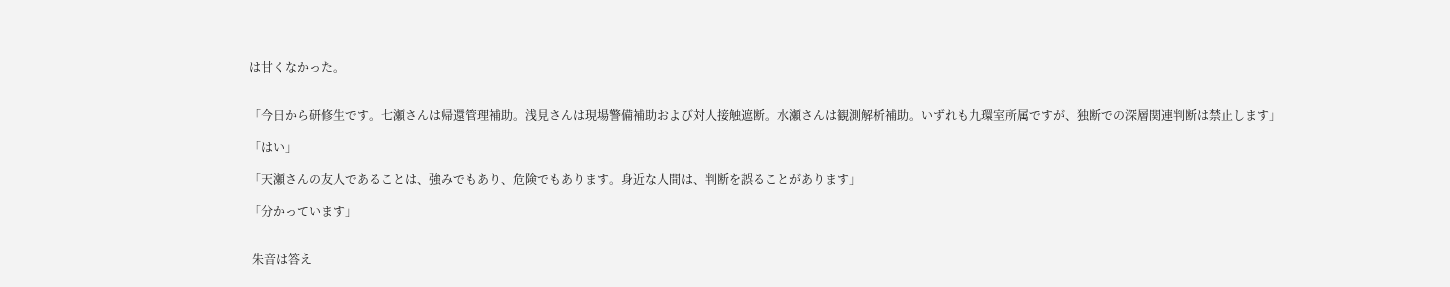は甘くなかった。


「今日から研修生です。七瀬さんは帰還管理補助。浅見さんは現場警備補助および対人接触遮断。水瀬さんは観測解析補助。いずれも九環室所属ですが、独断での深層関連判断は禁止します」

「はい」

「天瀬さんの友人であることは、強みでもあり、危険でもあります。身近な人間は、判断を誤ることがあります」

「分かっています」


 朱音は答え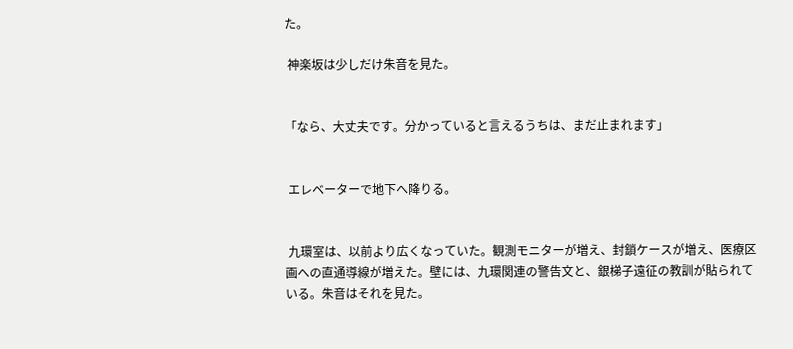た。

 神楽坂は少しだけ朱音を見た。


「なら、大丈夫です。分かっていると言えるうちは、まだ止まれます」


 エレベーターで地下へ降りる。


 九環室は、以前より広くなっていた。観測モニターが増え、封鎖ケースが増え、医療区画への直通導線が増えた。壁には、九環関連の警告文と、銀梯子遠征の教訓が貼られている。朱音はそれを見た。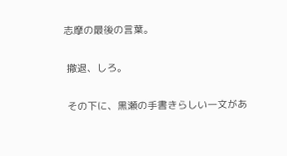志摩の最後の言葉。

 撤退、しろ。

 その下に、黒瀬の手書きらしい一文があ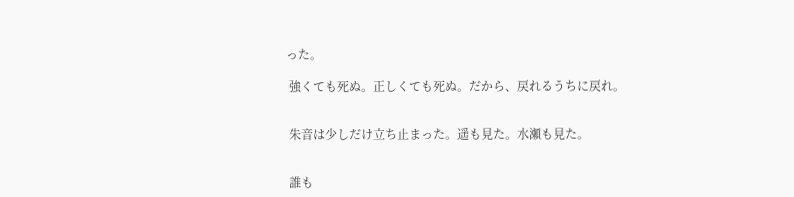った。

 強くても死ぬ。正しくても死ぬ。だから、戻れるうちに戻れ。


 朱音は少しだけ立ち止まった。遥も見た。水瀬も見た。


 誰も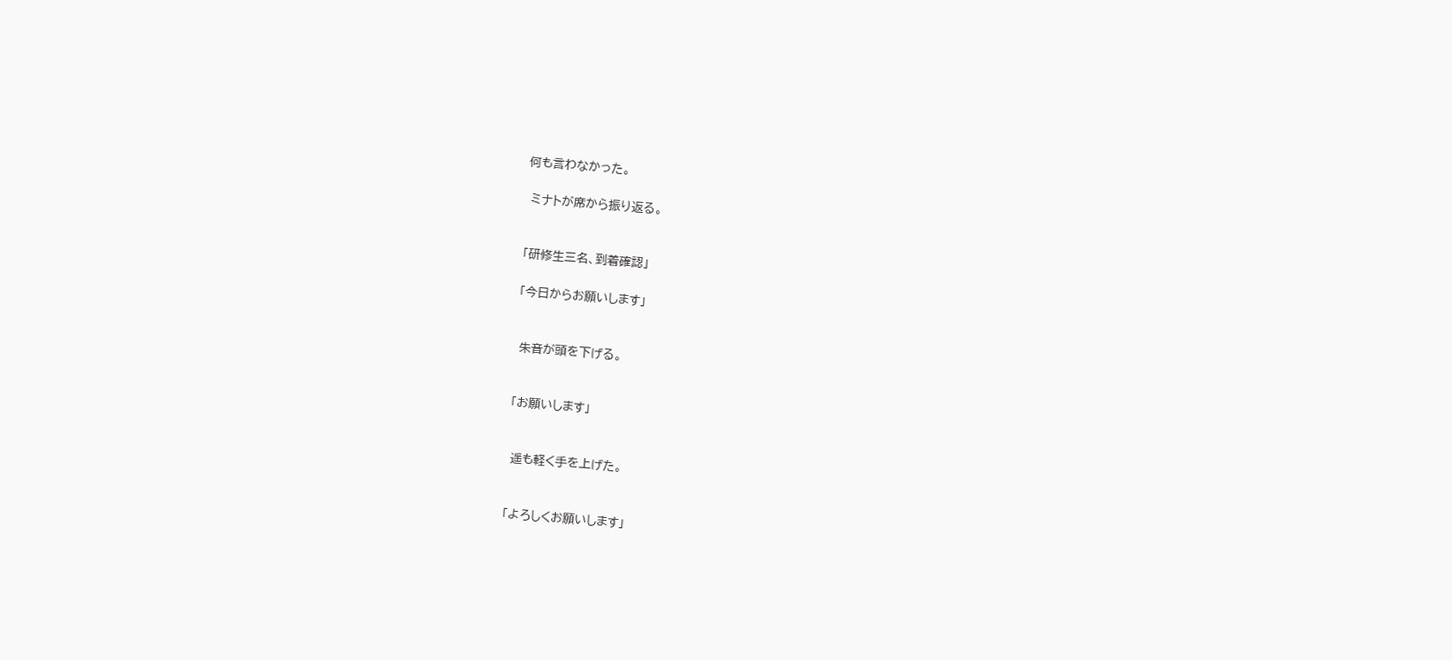何も言わなかった。

 ミナトが席から振り返る。


「研修生三名、到着確認」

「今日からお願いします」


 朱音が頭を下げる。


「お願いします」


 遥も軽く手を上げた。


「よろしくお願いします」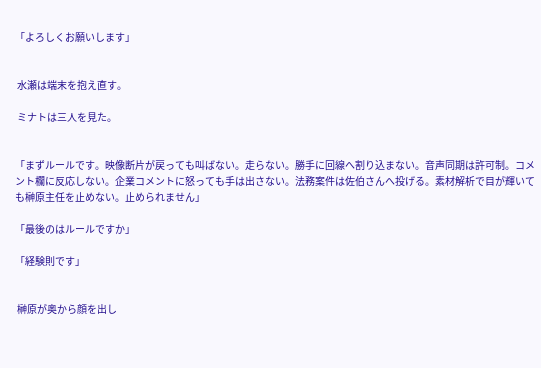「よろしくお願いします」


 水瀬は端末を抱え直す。

 ミナトは三人を見た。


「まずルールです。映像断片が戻っても叫ばない。走らない。勝手に回線へ割り込まない。音声同期は許可制。コメント欄に反応しない。企業コメントに怒っても手は出さない。法務案件は佐伯さんへ投げる。素材解析で目が輝いても榊原主任を止めない。止められません」

「最後のはルールですか」

「経験則です」


 榊原が奥から顔を出し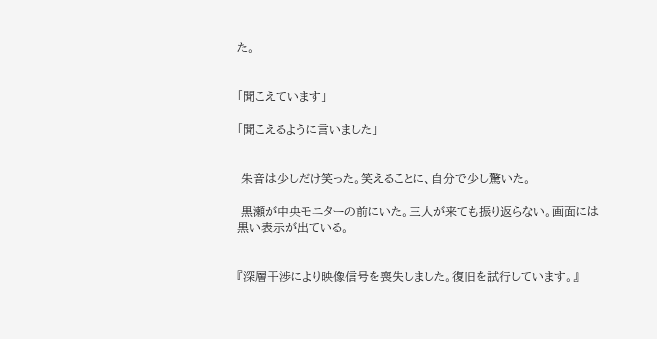た。


「聞こえています」

「聞こえるように言いました」


 朱音は少しだけ笑った。笑えることに、自分で少し驚いた。

 黒瀬が中央モニターの前にいた。三人が来ても振り返らない。画面には黒い表示が出ている。


『深層干渉により映像信号を喪失しました。復旧を試行しています。』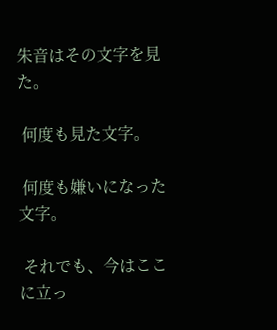朱音はその文字を見た。

 何度も見た文字。

 何度も嫌いになった文字。

 それでも、今はここに立っ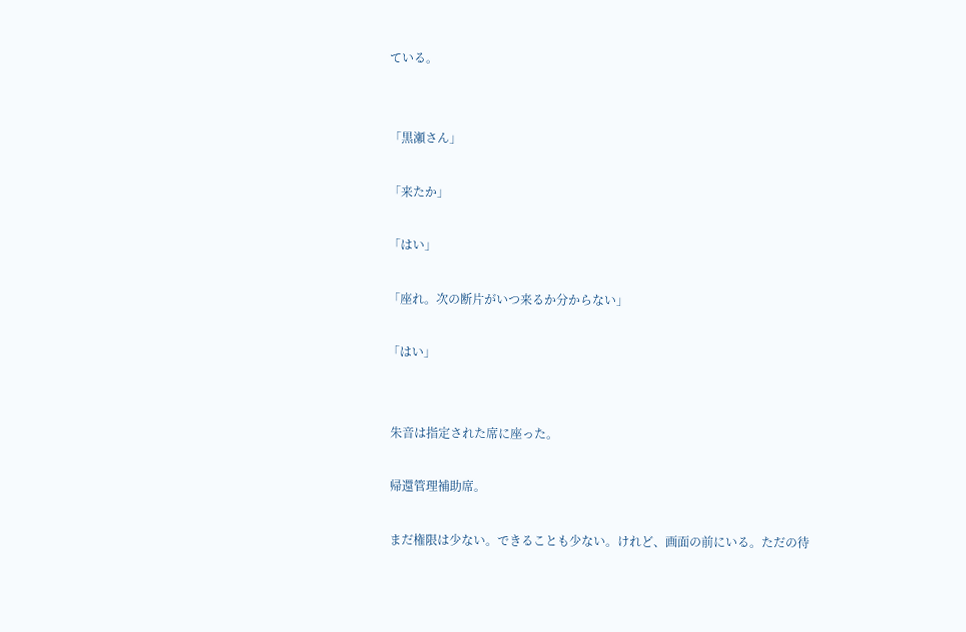ている。


「黒瀬さん」

「来たか」

「はい」

「座れ。次の断片がいつ来るか分からない」

「はい」


 朱音は指定された席に座った。

 帰還管理補助席。

 まだ権限は少ない。できることも少ない。けれど、画面の前にいる。ただの待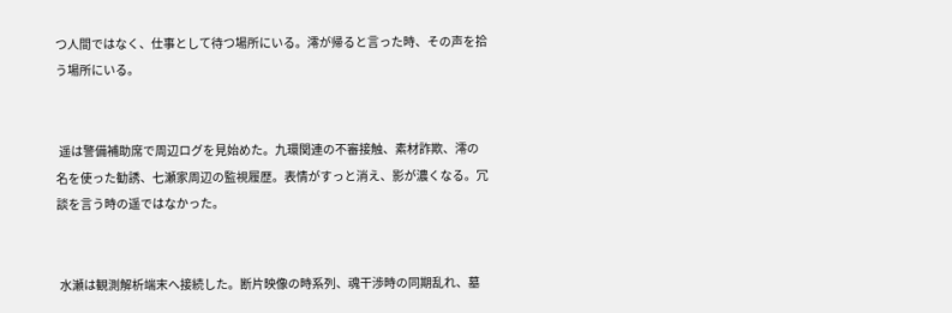つ人間ではなく、仕事として待つ場所にいる。澪が帰ると言った時、その声を拾う場所にいる。


 遥は警備補助席で周辺ログを見始めた。九環関連の不審接触、素材詐欺、澪の名を使った勧誘、七瀬家周辺の監視履歴。表情がすっと消え、影が濃くなる。冗談を言う時の遥ではなかった。


 水瀬は観測解析端末へ接続した。断片映像の時系列、魂干渉時の同期乱れ、墓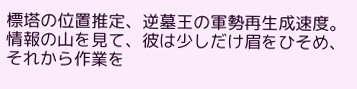標塔の位置推定、逆墓王の軍勢再生成速度。情報の山を見て、彼は少しだけ眉をひそめ、それから作業を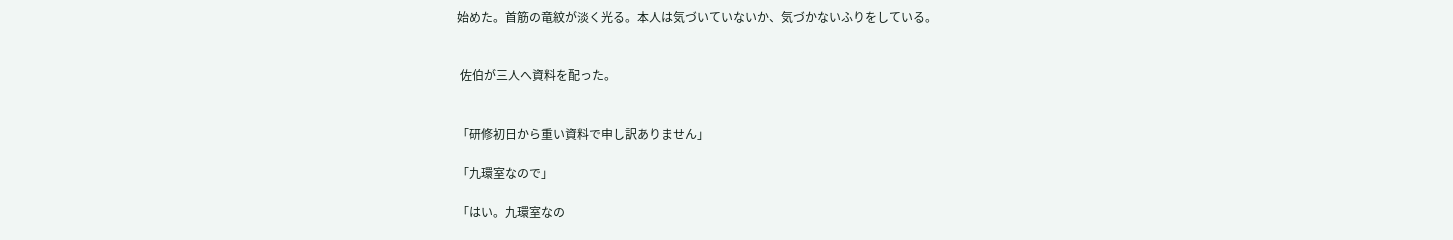始めた。首筋の竜紋が淡く光る。本人は気づいていないか、気づかないふりをしている。


 佐伯が三人へ資料を配った。


「研修初日から重い資料で申し訳ありません」

「九環室なので」

「はい。九環室なの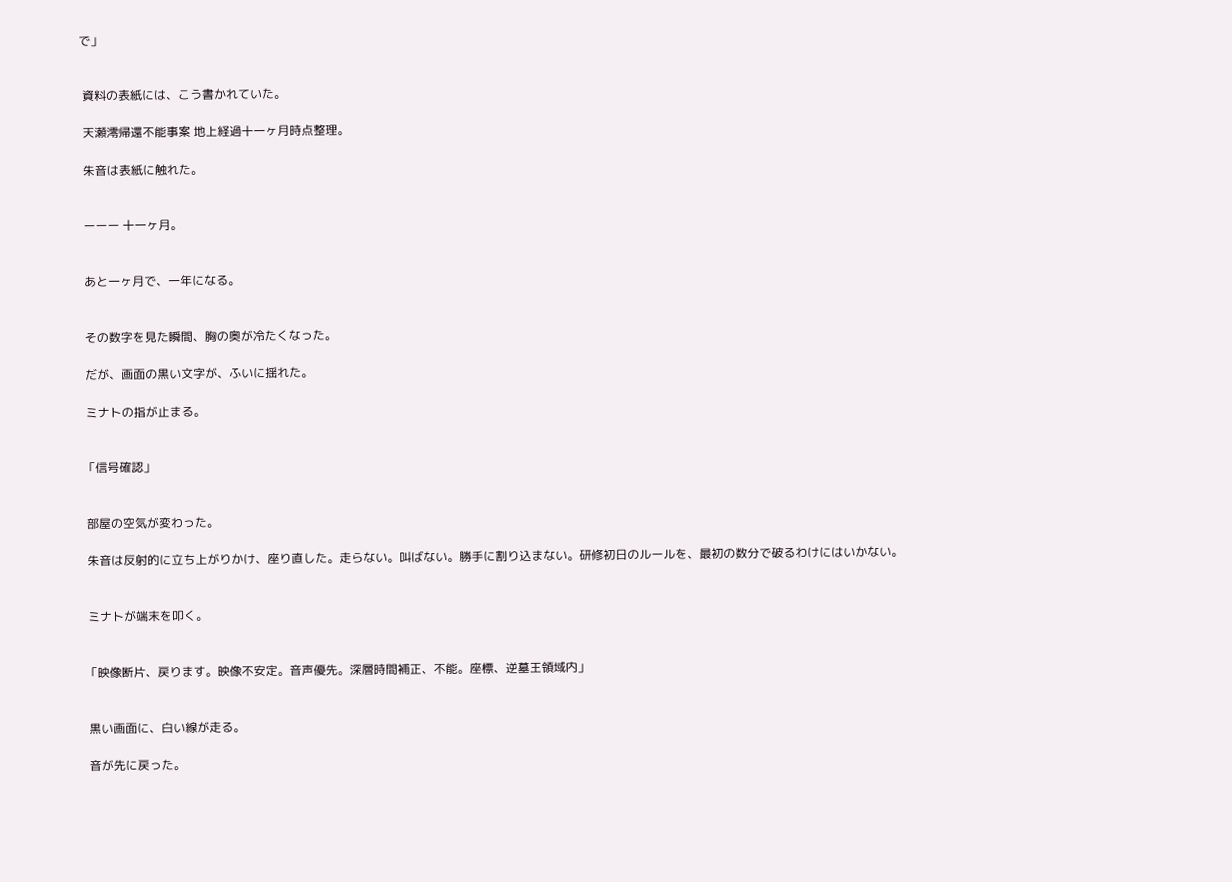で」


 資料の表紙には、こう書かれていた。

 天瀬澪帰還不能事案 地上経過十一ヶ月時点整理。

 朱音は表紙に触れた。


 ーーー 十一ヶ月。


 あと一ヶ月で、一年になる。


 その数字を見た瞬間、胸の奥が冷たくなった。

 だが、画面の黒い文字が、ふいに揺れた。

 ミナトの指が止まる。


「信号確認」


 部屋の空気が変わった。

 朱音は反射的に立ち上がりかけ、座り直した。走らない。叫ばない。勝手に割り込まない。研修初日のルールを、最初の数分で破るわけにはいかない。


 ミナトが端末を叩く。


「映像断片、戻ります。映像不安定。音声優先。深層時間補正、不能。座標、逆墓王領域内」


 黒い画面に、白い線が走る。

 音が先に戻った。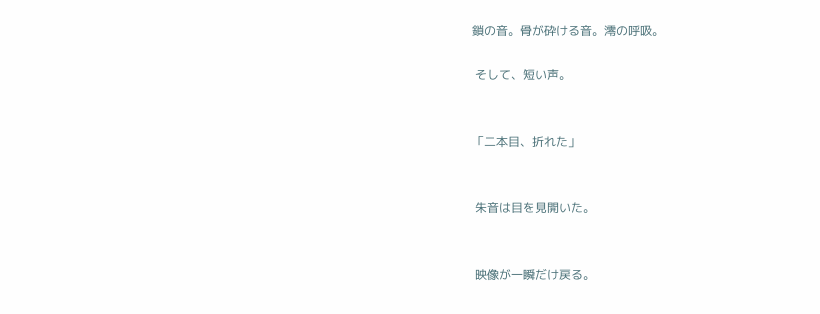鎖の音。骨が砕ける音。澪の呼吸。

 そして、短い声。


「二本目、折れた」


 朱音は目を見開いた。


 映像が一瞬だけ戻る。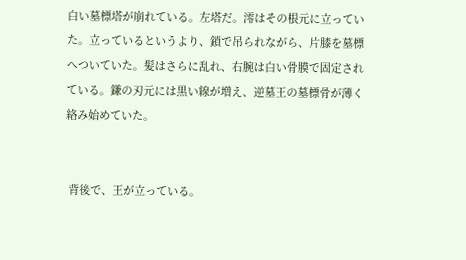白い墓標塔が崩れている。左塔だ。澪はその根元に立っていた。立っているというより、鎖で吊られながら、片膝を墓標へついていた。髪はさらに乱れ、右腕は白い骨膜で固定されている。鎌の刃元には黒い線が増え、逆墓王の墓標骨が薄く絡み始めていた。


 背後で、王が立っている。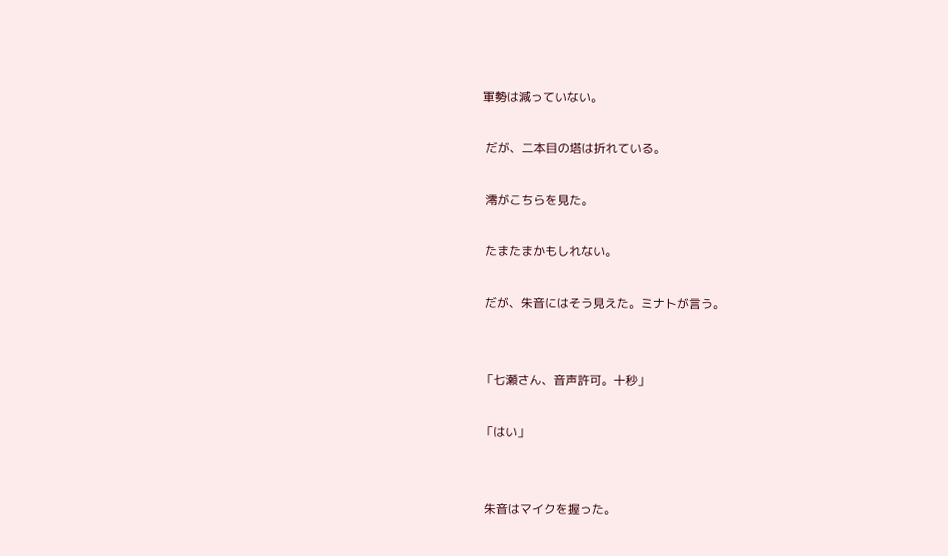軍勢は減っていない。

 だが、二本目の塔は折れている。

 澪がこちらを見た。

 たまたまかもしれない。

 だが、朱音にはそう見えた。ミナトが言う。


「七瀬さん、音声許可。十秒」

「はい」


 朱音はマイクを握った。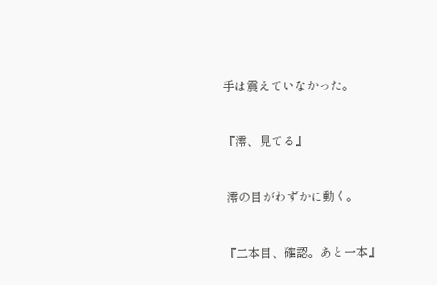手は震えていなかった。


『澪、見てる』


 澪の目がわずかに動く。


『二本目、確認。あと一本』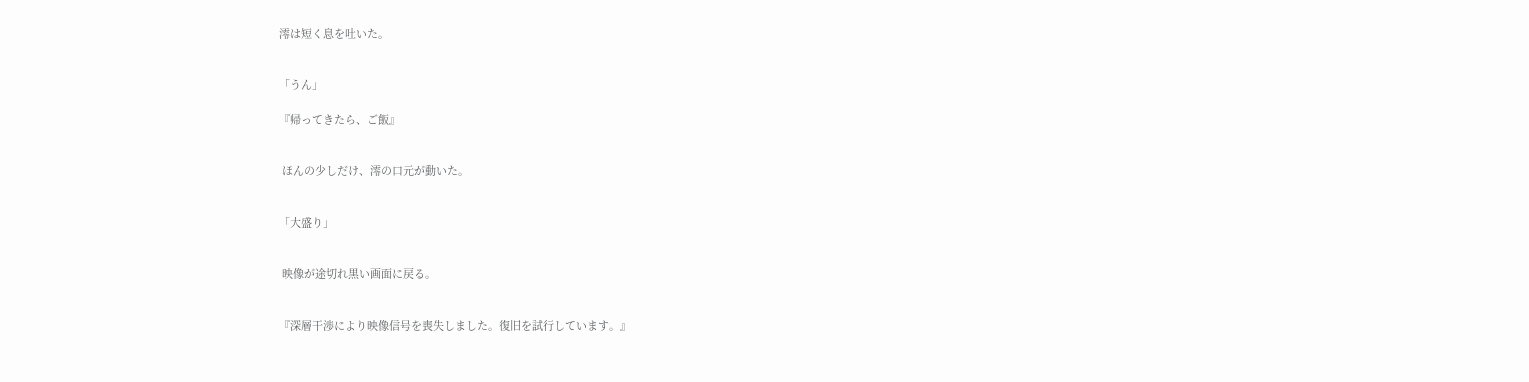澪は短く息を吐いた。


「うん」

『帰ってきたら、ご飯』


 ほんの少しだけ、澪の口元が動いた。


「大盛り」


 映像が途切れ黒い画面に戻る。


『深層干渉により映像信号を喪失しました。復旧を試行しています。』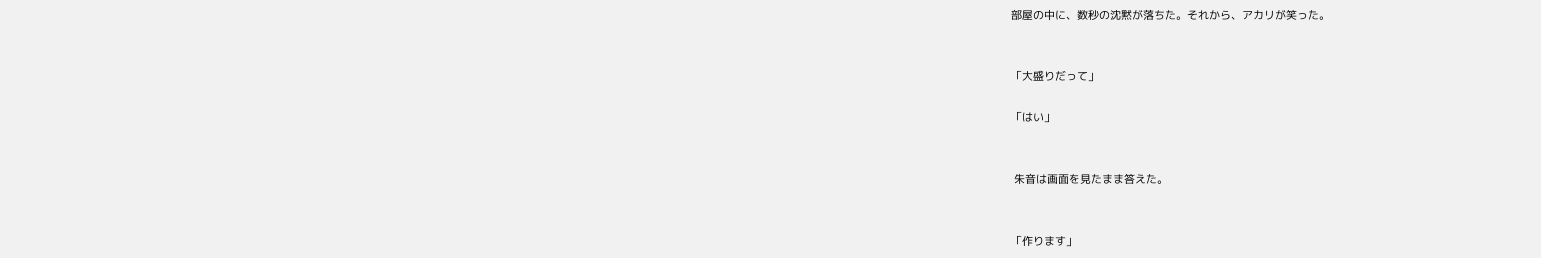部屋の中に、数秒の沈黙が落ちた。それから、アカリが笑った。


「大盛りだって」

「はい」


 朱音は画面を見たまま答えた。


「作ります」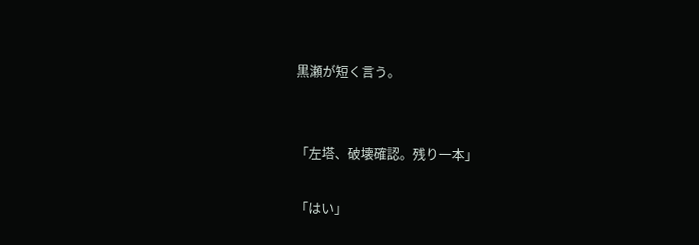黒瀬が短く言う。


「左塔、破壊確認。残り一本」

「はい」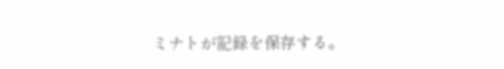ミナトが記録を保存する。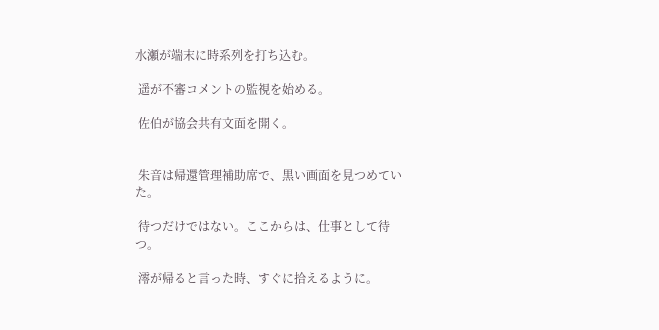水瀬が端末に時系列を打ち込む。

 遥が不審コメントの監視を始める。

 佐伯が協会共有文面を開く。


 朱音は帰還管理補助席で、黒い画面を見つめていた。

 待つだけではない。ここからは、仕事として待つ。

 澪が帰ると言った時、すぐに拾えるように。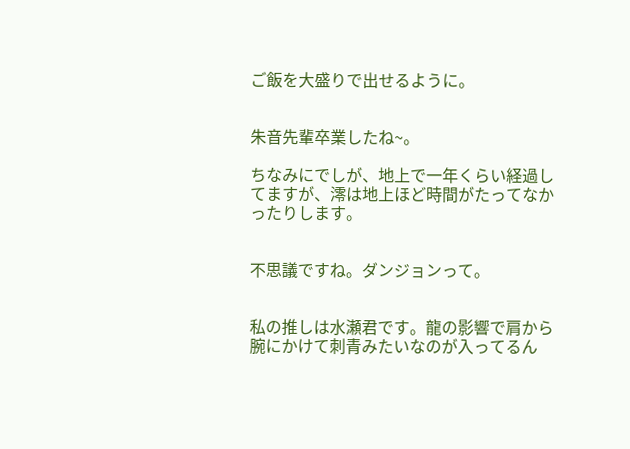ご飯を大盛りで出せるように。


朱音先輩卒業したね~。

ちなみにでしが、地上で一年くらい経過してますが、澪は地上ほど時間がたってなかったりします。


不思議ですね。ダンジョンって。


私の推しは水瀬君です。龍の影響で肩から腕にかけて刺青みたいなのが入ってるん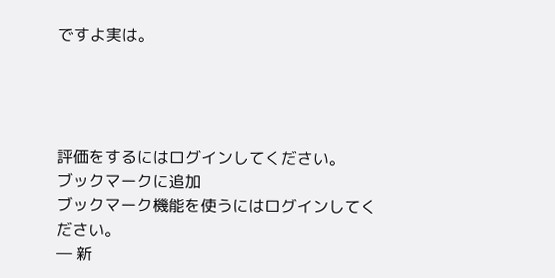ですよ実は。




評価をするにはログインしてください。
ブックマークに追加
ブックマーク機能を使うにはログインしてください。
― 新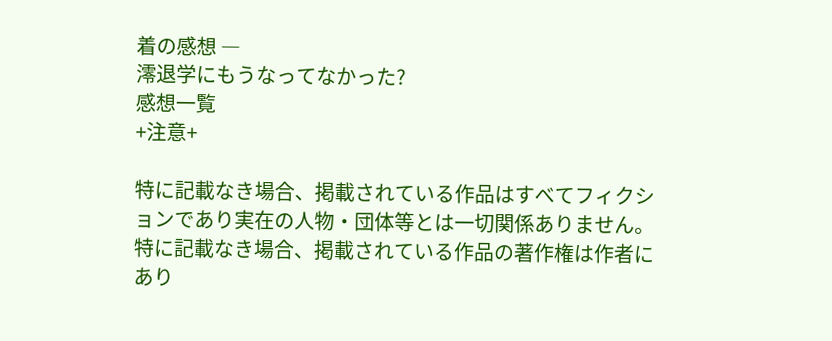着の感想 ―
澪退学にもうなってなかった?
感想一覧
+注意+

特に記載なき場合、掲載されている作品はすべてフィクションであり実在の人物・団体等とは一切関係ありません。
特に記載なき場合、掲載されている作品の著作権は作者にあり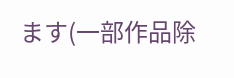ます(一部作品除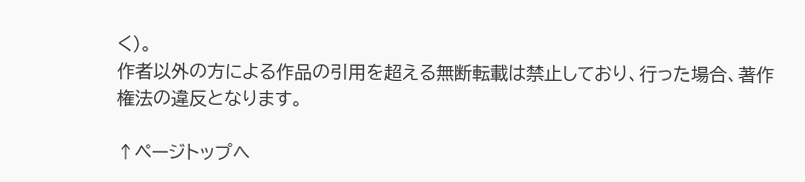く)。
作者以外の方による作品の引用を超える無断転載は禁止しており、行った場合、著作権法の違反となります。

↑ページトップへ